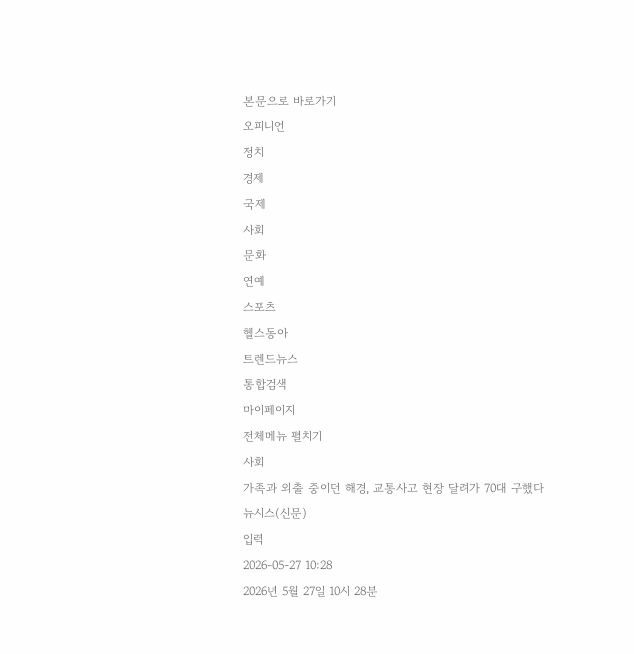본문으로 바로가기
오피니언
정치
경제
국제
사회
문화
연예
스포츠
헬스동아
트렌드뉴스
통합검색
마이페이지
전체메뉴 펼치기
사회
가족과 외출 중이던 해경, 교통사고 현장 달려가 70대 구했다
뉴시스(신문)
입력
2026-05-27 10:28
2026년 5월 27일 10시 28분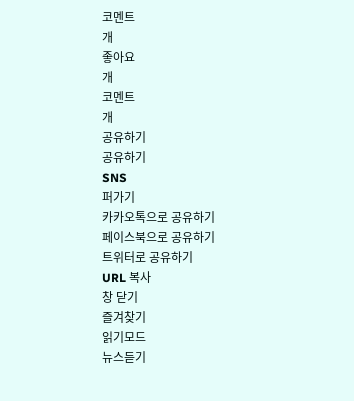코멘트
개
좋아요
개
코멘트
개
공유하기
공유하기
SNS
퍼가기
카카오톡으로 공유하기
페이스북으로 공유하기
트위터로 공유하기
URL 복사
창 닫기
즐겨찾기
읽기모드
뉴스듣기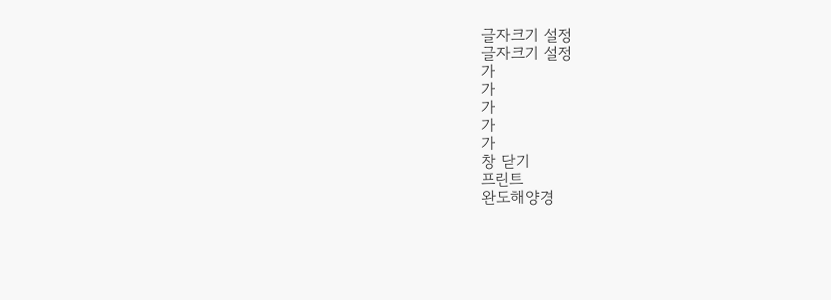글자크기 설정
글자크기 설정
가
가
가
가
가
창 닫기
프린트
완도해양경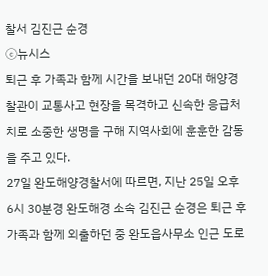찰서 김진근 순경
ⓒ뉴시스
퇴근 후 가족과 함께 시간을 보내던 20대 해양경찰관이 교통사고 현장을 목격하고 신속한 응급처치로 소중한 생명을 구해 지역사회에 훈훈한 감동을 주고 있다.
27일 완도해양경찰서에 따르면, 지난 25일 오후 6시 30분경 완도해경 소속 김진근 순경은 퇴근 후 가족과 함께 외출하던 중 완도읍사무소 인근 도로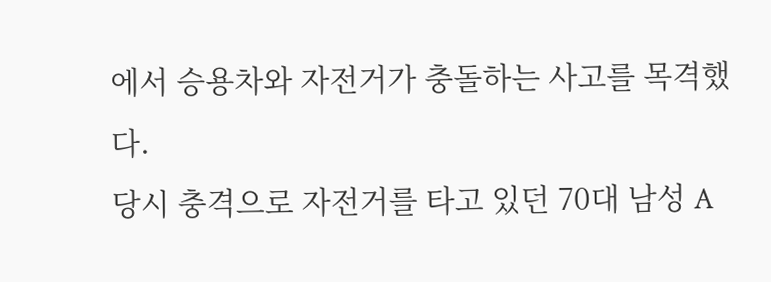에서 승용차와 자전거가 충돌하는 사고를 목격했다.
당시 충격으로 자전거를 타고 있던 70대 남성 A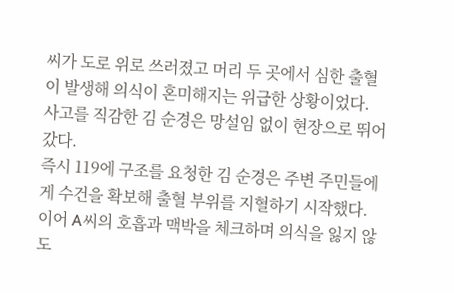씨가 도로 위로 쓰러졌고 머리 두 곳에서 심한 출혈이 발생해 의식이 혼미해지는 위급한 상황이었다.
사고를 직감한 김 순경은 망설임 없이 현장으로 뛰어갔다.
즉시 119에 구조를 요청한 김 순경은 주변 주민들에게 수건을 확보해 출혈 부위를 지혈하기 시작했다. 이어 A씨의 호흡과 맥박을 체크하며 의식을 잃지 않도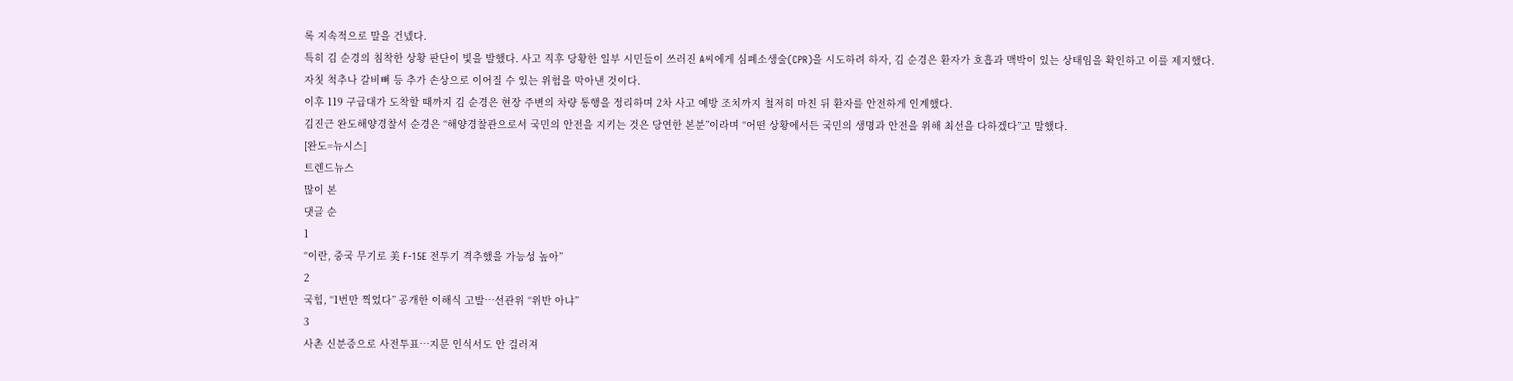록 지속적으로 말을 건넸다.
특히 김 순경의 침착한 상황 판단이 빛을 발했다. 사고 직후 당황한 일부 시민들이 쓰러진 A씨에게 심폐소생술(CPR)을 시도하려 하자, 김 순경은 환자가 호흡과 맥박이 있는 상태임을 확인하고 이를 제지했다.
자칫 척추나 갈비뼈 등 추가 손상으로 이어질 수 있는 위험을 막아낸 것이다.
이후 119 구급대가 도착할 때까지 김 순경은 현장 주변의 차량 통행을 정리하며 2차 사고 예방 조치까지 철저히 마친 뒤 환자를 안전하게 인계했다.
김진근 완도해양경찰서 순경은 “해양경찰관으로서 국민의 안전을 지키는 것은 당연한 본분”이라며 “어떤 상황에서든 국민의 생명과 안전을 위해 최선을 다하겠다”고 말했다.
[완도=뉴시스]
트렌드뉴스
많이 본
댓글 순
1
“이란, 중국 무기로 美 F-15E 전투기 격추했을 가능성 높아”
2
국힘, “1번만 찍었다” 공개한 이해식 고발…선관위 “위반 아냐”
3
사촌 신분증으로 사전투표…지문 인식서도 안 걸러져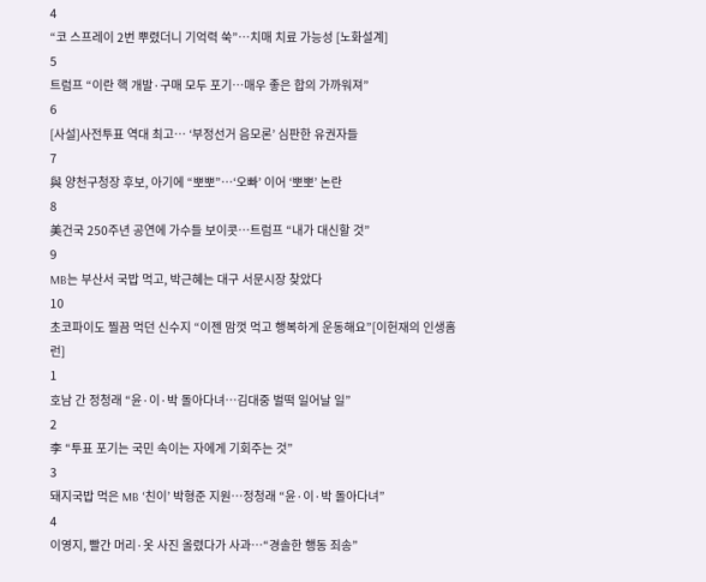4
“코 스프레이 2번 뿌렸더니 기억력 쑥”…치매 치료 가능성 [노화설계]
5
트럼프 “이란 핵 개발·구매 모두 포기…매우 좋은 합의 가까워져”
6
[사설]사전투표 역대 최고… ‘부정선거 음모론’ 심판한 유권자들
7
與 양천구청장 후보, 아기에 “뽀뽀”…‘오빠’ 이어 ‘뽀뽀’ 논란
8
美건국 250주년 공연에 가수들 보이콧…트럼프 “내가 대신할 것”
9
MB는 부산서 국밥 먹고, 박근혜는 대구 서문시장 찾았다
10
초코파이도 찔끔 먹던 신수지 “이젠 맘껏 먹고 행복하게 운동해요”[이헌재의 인생홈런]
1
호남 간 정청래 “윤·이·박 돌아다녀…김대중 벌떡 일어날 일”
2
李 “투표 포기는 국민 속이는 자에게 기회주는 것”
3
돼지국밥 먹은 MB ‘친이’ 박형준 지원…정청래 “윤·이·박 돌아다녀”
4
이영지, 빨간 머리·옷 사진 올렸다가 사과…“경솔한 행동 죄송”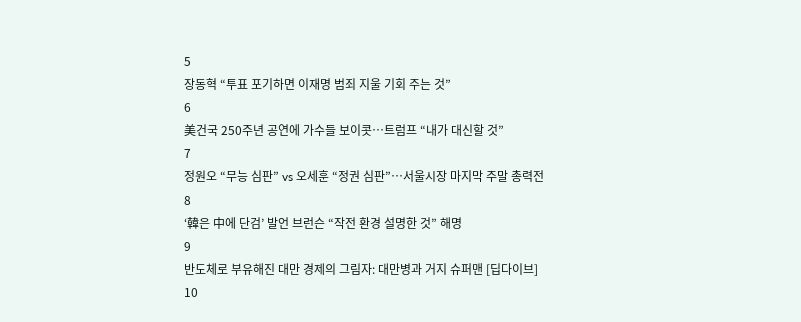5
장동혁 “투표 포기하면 이재명 범죄 지울 기회 주는 것”
6
美건국 250주년 공연에 가수들 보이콧…트럼프 “내가 대신할 것”
7
정원오 “무능 심판” vs 오세훈 “정권 심판”…서울시장 마지막 주말 총력전
8
‘韓은 中에 단검’ 발언 브런슨 “작전 환경 설명한 것” 해명
9
반도체로 부유해진 대만 경제의 그림자: 대만병과 거지 슈퍼맨 [딥다이브]
10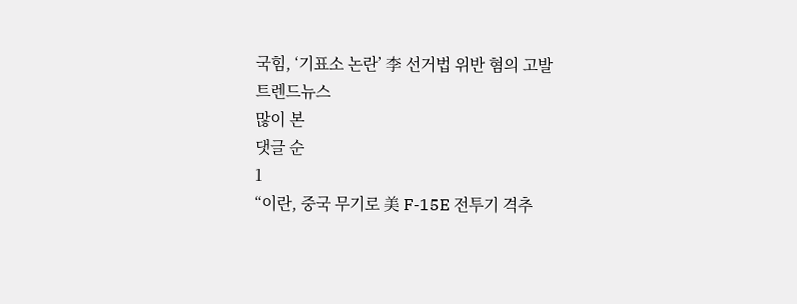국힘, ‘기표소 논란’ 李 선거법 위반 혐의 고발
트렌드뉴스
많이 본
댓글 순
1
“이란, 중국 무기로 美 F-15E 전투기 격추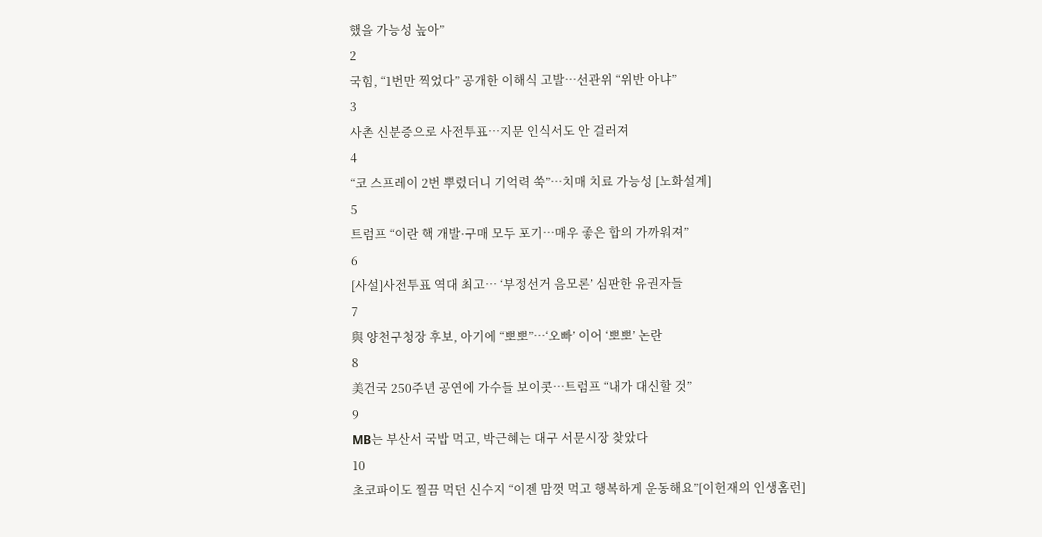했을 가능성 높아”
2
국힘, “1번만 찍었다” 공개한 이해식 고발…선관위 “위반 아냐”
3
사촌 신분증으로 사전투표…지문 인식서도 안 걸러져
4
“코 스프레이 2번 뿌렸더니 기억력 쑥”…치매 치료 가능성 [노화설계]
5
트럼프 “이란 핵 개발·구매 모두 포기…매우 좋은 합의 가까워져”
6
[사설]사전투표 역대 최고… ‘부정선거 음모론’ 심판한 유권자들
7
與 양천구청장 후보, 아기에 “뽀뽀”…‘오빠’ 이어 ‘뽀뽀’ 논란
8
美건국 250주년 공연에 가수들 보이콧…트럼프 “내가 대신할 것”
9
MB는 부산서 국밥 먹고, 박근혜는 대구 서문시장 찾았다
10
초코파이도 찔끔 먹던 신수지 “이젠 맘껏 먹고 행복하게 운동해요”[이헌재의 인생홈런]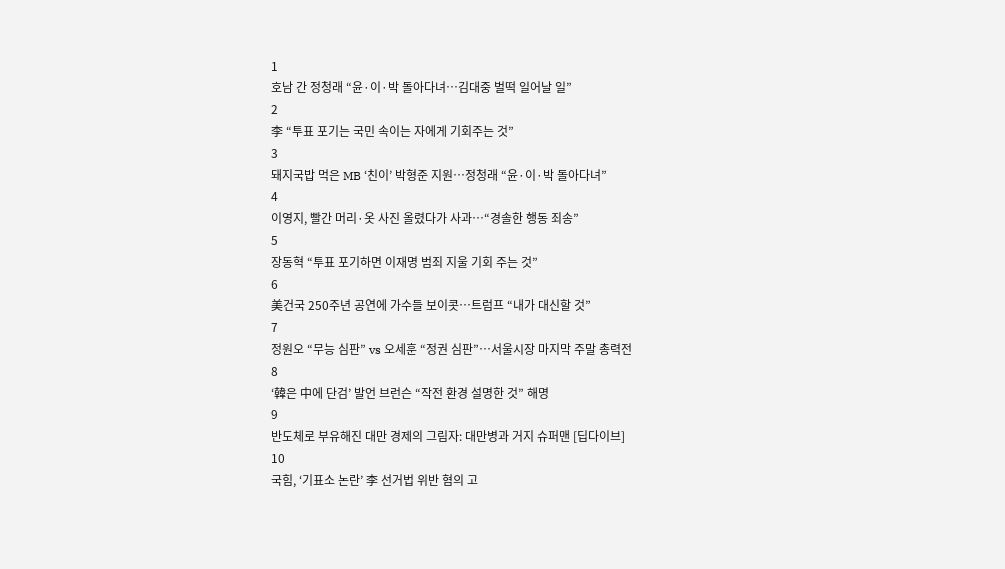1
호남 간 정청래 “윤·이·박 돌아다녀…김대중 벌떡 일어날 일”
2
李 “투표 포기는 국민 속이는 자에게 기회주는 것”
3
돼지국밥 먹은 MB ‘친이’ 박형준 지원…정청래 “윤·이·박 돌아다녀”
4
이영지, 빨간 머리·옷 사진 올렸다가 사과…“경솔한 행동 죄송”
5
장동혁 “투표 포기하면 이재명 범죄 지울 기회 주는 것”
6
美건국 250주년 공연에 가수들 보이콧…트럼프 “내가 대신할 것”
7
정원오 “무능 심판” vs 오세훈 “정권 심판”…서울시장 마지막 주말 총력전
8
‘韓은 中에 단검’ 발언 브런슨 “작전 환경 설명한 것” 해명
9
반도체로 부유해진 대만 경제의 그림자: 대만병과 거지 슈퍼맨 [딥다이브]
10
국힘, ‘기표소 논란’ 李 선거법 위반 혐의 고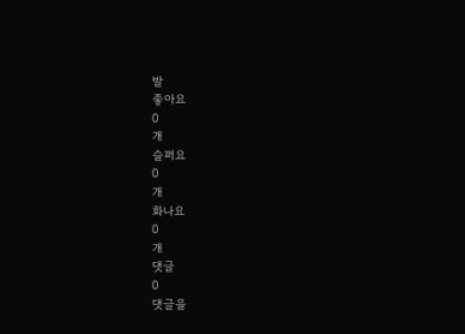발
좋아요
0
개
슬퍼요
0
개
화나요
0
개
댓글
0
댓글을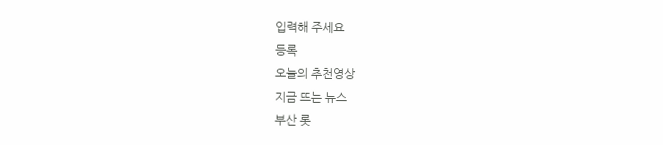입력해 주세요
등록
오늘의 추천영상
지금 뜨는 뉴스
부산 롯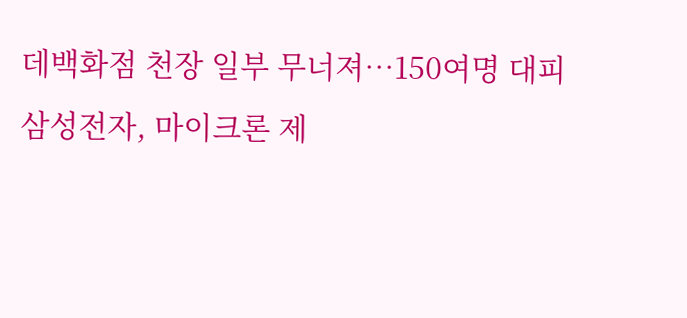데백화점 천장 일부 무너져…150여명 대피
삼성전자, 마이크론 제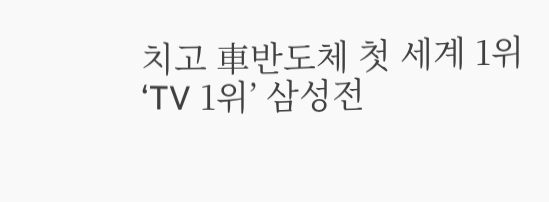치고 車반도체 첫 세계 1위
‘TV 1위’ 삼성전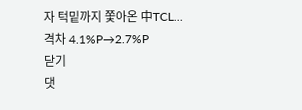자 턱밑까지 쫓아온 中TCL… 격차 4.1%P→2.7%P
닫기
댓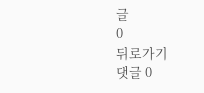글
0
뒤로가기
댓글 0